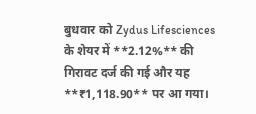बुधवार को Zydus Lifesciences के शेयर में **2.12%** की गिरावट दर्ज की गई और यह **₹1,118.90** पर आ गया।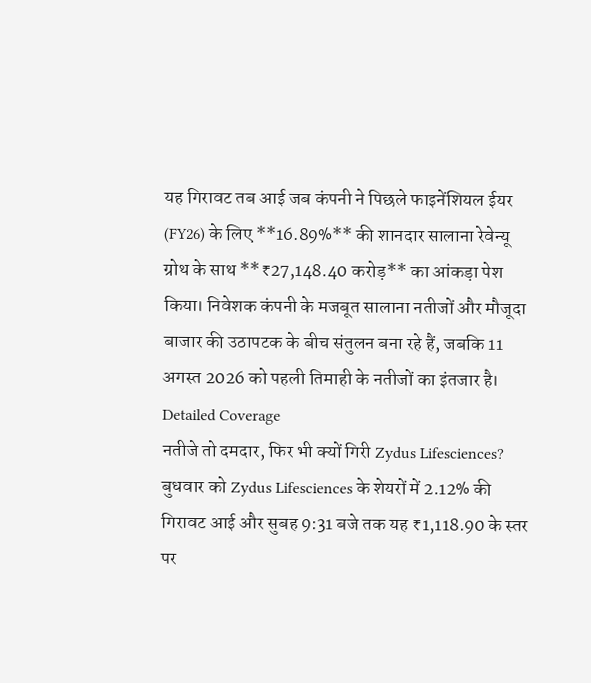यह गिरावट तब आई जब कंपनी ने पिछले फाइनेंशियल ईयर (FY26) के लिए **16.89%** की शानदार सालाना रेवेन्यू ग्रोथ के साथ **₹27,148.40 करोड़** का आंकड़ा पेश किया। निवेशक कंपनी के मजबूत सालाना नतीजों और मौजूदा बाजार की उठापटक के बीच संतुलन बना रहे हैं, जबकि 11 अगस्त 2026 को पहली तिमाही के नतीजों का इंतजार है।
Detailed Coverage
नतीजे तो दमदार, फिर भी क्यों गिरी Zydus Lifesciences?
बुधवार को Zydus Lifesciences के शेयरों में 2.12% की गिरावट आई और सुबह 9:31 बजे तक यह ₹1,118.90 के स्तर पर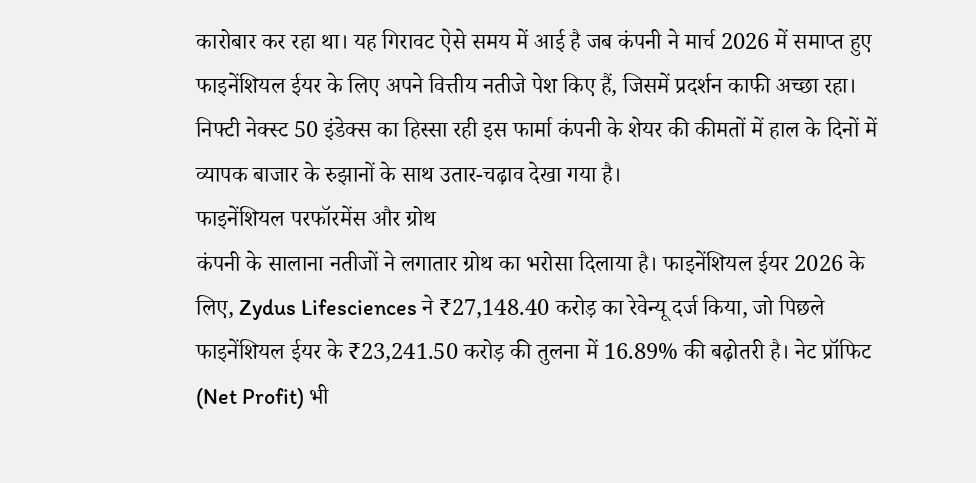कारोबार कर रहा था। यह गिरावट ऐसे समय में आई है जब कंपनी ने मार्च 2026 में समाप्त हुए फाइनेंशियल ईयर के लिए अपने वित्तीय नतीजे पेश किए हैं, जिसमें प्रदर्शन काफी अच्छा रहा। निफ्टी नेक्स्ट 50 इंडेक्स का हिस्सा रही इस फार्मा कंपनी के शेयर की कीमतों में हाल के दिनों में व्यापक बाजार के रुझानों के साथ उतार-चढ़ाव देखा गया है।
फाइनेंशियल परफॉरमेंस और ग्रोथ
कंपनी के सालाना नतीजों ने लगातार ग्रोथ का भरोसा दिलाया है। फाइनेंशियल ईयर 2026 के लिए, Zydus Lifesciences ने ₹27,148.40 करोड़ का रेवेन्यू दर्ज किया, जो पिछले फाइनेंशियल ईयर के ₹23,241.50 करोड़ की तुलना में 16.89% की बढ़ोतरी है। नेट प्रॉफिट (Net Profit) भी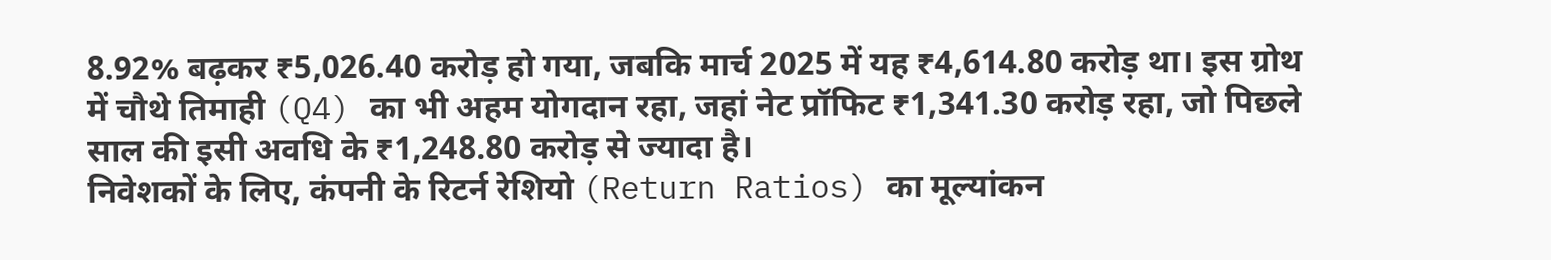8.92% बढ़कर ₹5,026.40 करोड़ हो गया, जबकि मार्च 2025 में यह ₹4,614.80 करोड़ था। इस ग्रोथ में चौथे तिमाही (Q4) का भी अहम योगदान रहा, जहां नेट प्रॉफिट ₹1,341.30 करोड़ रहा, जो पिछले साल की इसी अवधि के ₹1,248.80 करोड़ से ज्यादा है।
निवेशकों के लिए, कंपनी के रिटर्न रेशियो (Return Ratios) का मूल्यांकन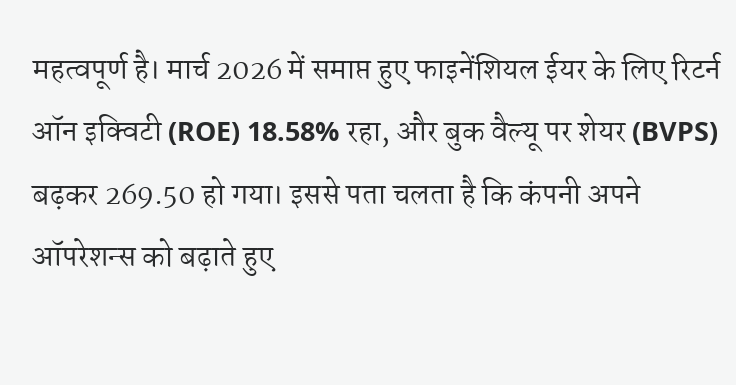महत्वपूर्ण है। मार्च 2026 में समाप्त हुए फाइनेंशियल ईयर के लिए रिटर्न ऑन इक्विटी (ROE) 18.58% रहा, और बुक वैल्यू पर शेयर (BVPS) बढ़कर 269.50 हो गया। इससे पता चलता है कि कंपनी अपने ऑपरेशन्स को बढ़ाते हुए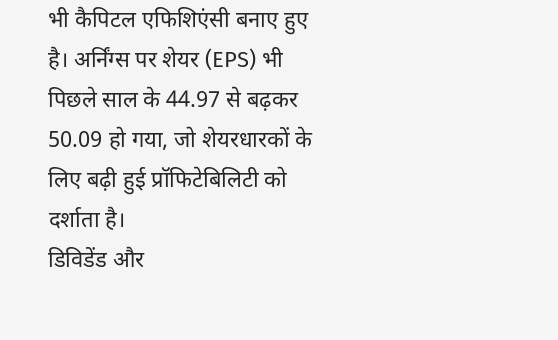भी कैपिटल एफिशिएंसी बनाए हुए है। अर्निंग्स पर शेयर (EPS) भी पिछले साल के 44.97 से बढ़कर 50.09 हो गया, जो शेयरधारकों के लिए बढ़ी हुई प्रॉफिटेबिलिटी को दर्शाता है।
डिविडेंड और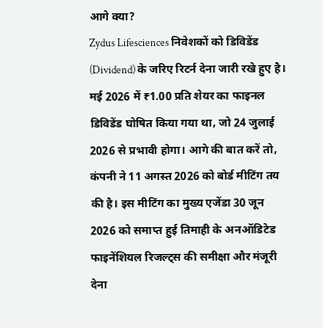आगे क्या?
Zydus Lifesciences निवेशकों को डिविडेंड (Dividend) के जरिए रिटर्न देना जारी रखे हुए है। मई 2026 में ₹1.00 प्रति शेयर का फाइनल डिविडेंड घोषित किया गया था, जो 24 जुलाई 2026 से प्रभावी होगा। आगे की बात करें तो, कंपनी ने 11 अगस्त 2026 को बोर्ड मीटिंग तय की है। इस मीटिंग का मुख्य एजेंडा 30 जून 2026 को समाप्त हुई तिमाही के अनऑडिटेड फाइनेंशियल रिजल्ट्स की समीक्षा और मंजूरी देना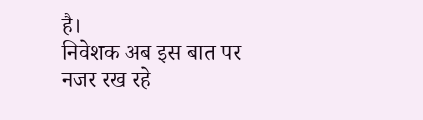है।
निवेशक अब इस बात पर नजर रख रहे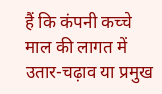हैं कि कंपनी कच्चे माल की लागत में उतार-चढ़ाव या प्रमुख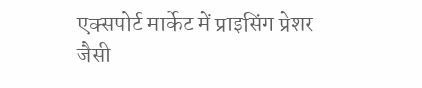एक्सपोर्ट मार्केट में प्राइसिंग प्रेशर जैसी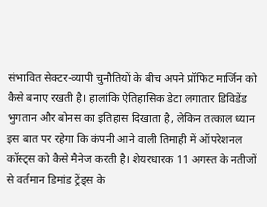संभावित सेक्टर-व्यापी चुनौतियों के बीच अपने प्रॉफिट मार्जिन को कैसे बनाए रखती है। हालांकि ऐतिहासिक डेटा लगातार डिविडेंड भुगतान और बोनस का इतिहास दिखाता है, लेकिन तत्काल ध्यान इस बात पर रहेगा कि कंपनी आने वाली तिमाही में ऑपरेशनल कॉस्ट्स को कैसे मैनेज करती है। शेयरधारक 11 अगस्त के नतीजों से वर्तमान डिमांड ट्रेंड्स के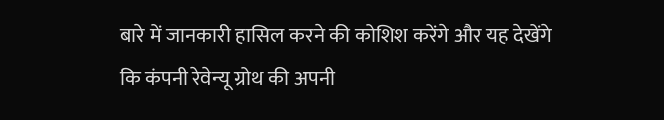बारे में जानकारी हासिल करने की कोशिश करेंगे और यह देखेंगे कि कंपनी रेवेन्यू ग्रोथ की अपनी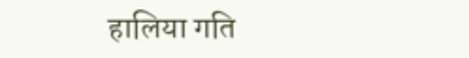हालिया गति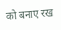को बनाए रख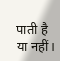पाती है या नहीं।